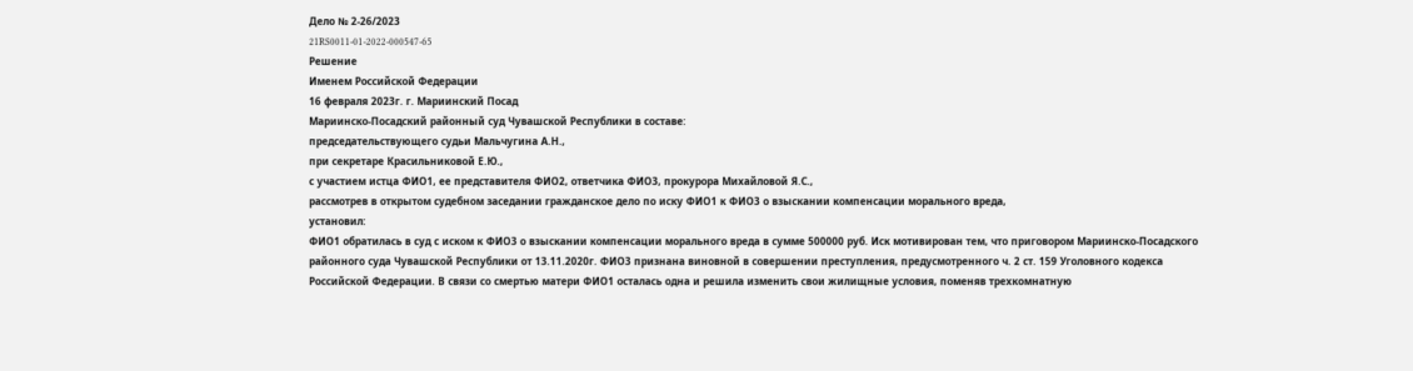Дело № 2-26/2023
21RS0011-01-2022-000547-65
Решение
Именем Российской Федерации
16 февраля 2023г. г. Мариинский Посад
Мариинско-Посадский районный суд Чувашской Республики в составе:
председательствующего судьи Мальчугина А.Н.,
при секретаре Красильниковой Е.Ю.,
с участием истца ФИО1, ее представителя ФИО2, ответчика ФИО3, прокурора Михайловой Я.С.,
рассмотрев в открытом судебном заседании гражданское дело по иску ФИО1 к ФИО3 о взыскании компенсации морального вреда,
установил:
ФИО1 обратилась в суд с иском к ФИО3 о взыскании компенсации морального вреда в сумме 500000 руб. Иск мотивирован тем, что приговором Мариинско-Посадского районного суда Чувашской Республики от 13.11.2020г. ФИО3 признана виновной в совершении преступления, предусмотренного ч. 2 ст. 159 Уголовного кодекса Российской Федерации. В связи со смертью матери ФИО1 осталась одна и решила изменить свои жилищные условия, поменяв трехкомнатную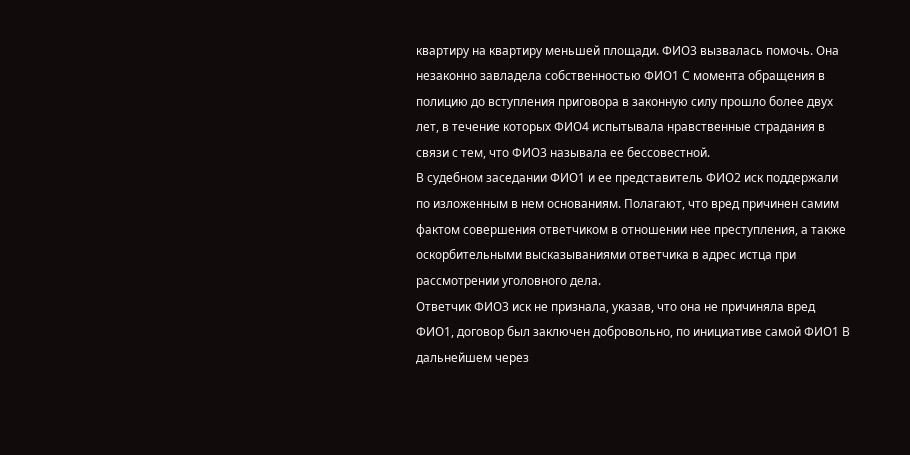квартиру на квартиру меньшей площади. ФИО3 вызвалась помочь. Она незаконно завладела собственностью ФИО1 С момента обращения в полицию до вступления приговора в законную силу прошло более двух лет, в течение которых ФИО4 испытывала нравственные страдания в связи с тем, что ФИО3 называла ее бессовестной.
В судебном заседании ФИО1 и ее представитель ФИО2 иск поддержали по изложенным в нем основаниям. Полагают, что вред причинен самим фактом совершения ответчиком в отношении нее преступления, а также оскорбительными высказываниями ответчика в адрес истца при рассмотрении уголовного дела.
Ответчик ФИО3 иск не признала, указав, что она не причиняла вред ФИО1, договор был заключен добровольно, по инициативе самой ФИО1 В дальнейшем через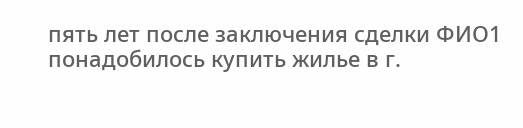пять лет после заключения сделки ФИО1 понадобилось купить жилье в г.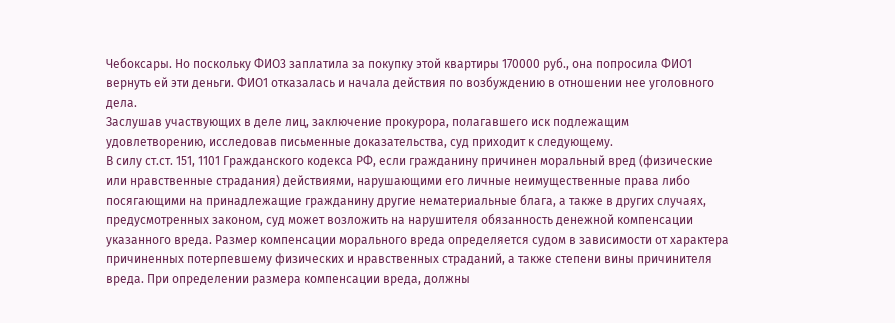Чебоксары. Но поскольку ФИО3 заплатила за покупку этой квартиры 170000 руб., она попросила ФИО1 вернуть ей эти деньги. ФИО1 отказалась и начала действия по возбуждению в отношении нее уголовного дела.
Заслушав участвующих в деле лиц, заключение прокурора, полагавшего иск подлежащим удовлетворению, исследовав письменные доказательства, суд приходит к следующему.
В силу ст.ст. 151, 1101 Гражданского кодекса РФ, если гражданину причинен моральный вред (физические или нравственные страдания) действиями, нарушающими его личные неимущественные права либо посягающими на принадлежащие гражданину другие нематериальные блага, а также в других случаях, предусмотренных законом, суд может возложить на нарушителя обязанность денежной компенсации указанного вреда. Размер компенсации морального вреда определяется судом в зависимости от характера причиненных потерпевшему физических и нравственных страданий, а также степени вины причинителя вреда. При определении размера компенсации вреда, должны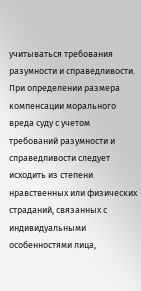учитываться требования разумности и справедливости. При определении размера компенсации морального вреда суду с учетом требований разумности и справедливости следует исходить из степени нравственных или физических страданий, связанных с индивидуальными особенностями лица,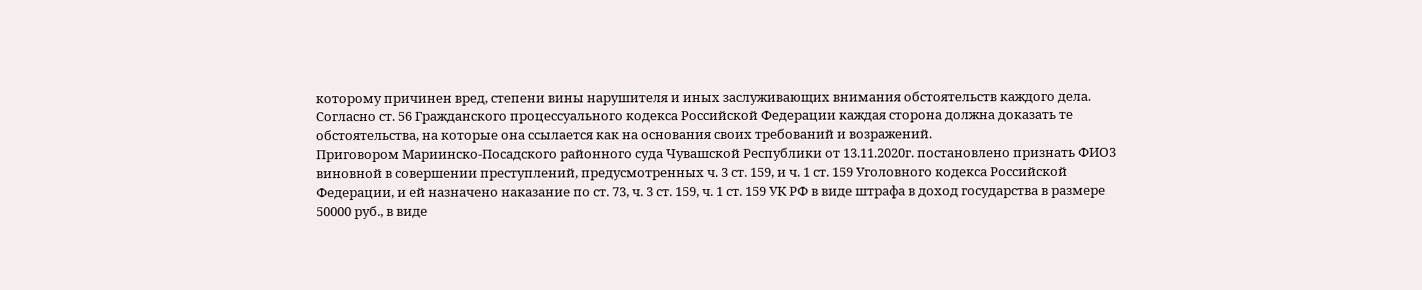которому причинен вред, степени вины нарушителя и иных заслуживающих внимания обстоятельств каждого дела.
Согласно ст. 56 Гражданского процессуального кодекса Российской Федерации каждая сторона должна доказать те обстоятельства, на которые она ссылается как на основания своих требований и возражений.
Приговором Мариинско-Посадского районного суда Чувашской Республики от 13.11.2020г. постановлено признать ФИО3 виновной в совершении преступлений, предусмотренных ч. 3 ст. 159, и ч. 1 ст. 159 Уголовного кодекса Российской Федерации, и ей назначено наказание по ст. 73, ч. 3 ст. 159, ч. 1 ст. 159 УК РФ в виде штрафа в доход государства в размере 50000 руб., в виде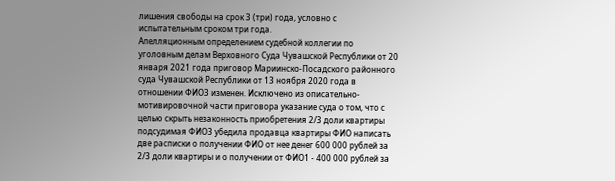лишения свободы на срок 3 (три) года, условно с испытательным сроком три года.
Апелляционным определением судебной коллегии по уголовным делам Верховного Суда Чувашской Республики от 20 января 2021 года приговор Мариинско-Посадского районного суда Чувашской Республики от 13 ноября 2020 года в отношении ФИО3 изменен. Исключено из описательно-мотивировочной части приговора указание суда о том, что с целью скрыть незаконность приобретения 2/3 доли квартиры подсудимая ФИО3 убедила продавца квартиры ФИО написать две расписки о получении ФИО от нее денег 600 000 рублей за 2/3 доли квартиры и о получении от ФИО1 - 400 000 рублей за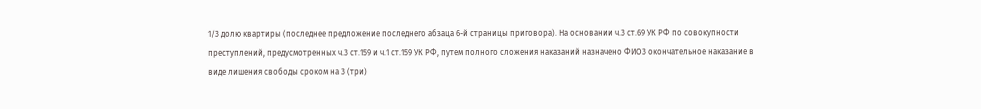1/3 долю квартиры (последнее предложение последнего абзаца 6-й страницы приговора). На основании ч.3 ст.69 УК РФ по совокупности преступлений, предусмотренных ч.3 ст.159 и ч.1 ст.159 УК РФ, путем полного сложения наказаний назначено ФИО3 окончательное наказание в виде лишения свободы сроком на 3 (три)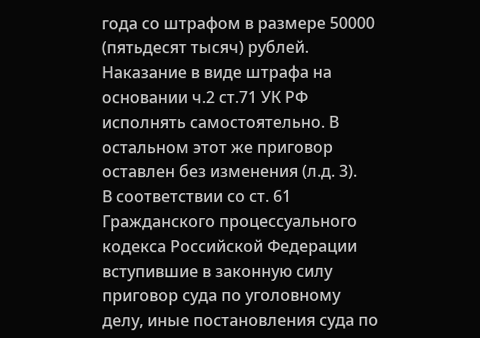года со штрафом в размере 50000 (пятьдесят тысяч) рублей. Наказание в виде штрафа на основании ч.2 ст.71 УК РФ исполнять самостоятельно. В остальном этот же приговор оставлен без изменения (л.д. 3).
В соответствии со ст. 61 Гражданского процессуального кодекса Российской Федерации вступившие в законную силу приговор суда по уголовному делу, иные постановления суда по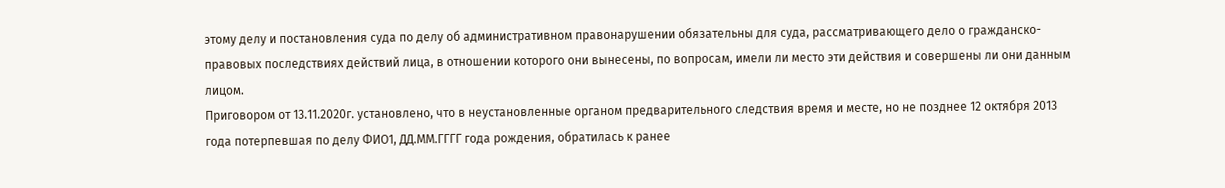этому делу и постановления суда по делу об административном правонарушении обязательны для суда, рассматривающего дело о гражданско-правовых последствиях действий лица, в отношении которого они вынесены, по вопросам, имели ли место эти действия и совершены ли они данным лицом.
Приговором от 13.11.2020г. установлено, что в неустановленные органом предварительного следствия время и месте, но не позднее 12 октября 2013 года потерпевшая по делу ФИО1, ДД.ММ.ГГГГ года рождения, обратилась к ранее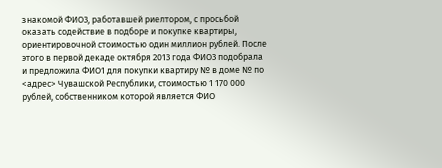знакомой ФИО3, работавшей риелтором, с просьбой оказать содействие в подборе и покупке квартиры, ориентировочной стоимостью один миллион рублей. После этого в первой декаде октября 2013 года ФИО3 подобрала и предложила ФИО1 для покупки квартиру № в доме № по <адрес> Чувашской Республики, стоимостью 1 170 000 рублей, собственником которой является ФИО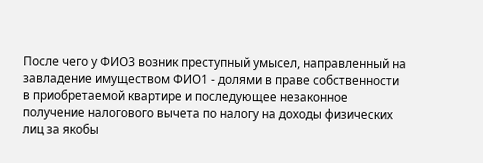После чего у ФИО3 возник преступный умысел, направленный на завладение имуществом ФИО1 - долями в праве собственности в приобретаемой квартире и последующее незаконное получение налогового вычета по налогу на доходы физических лиц за якобы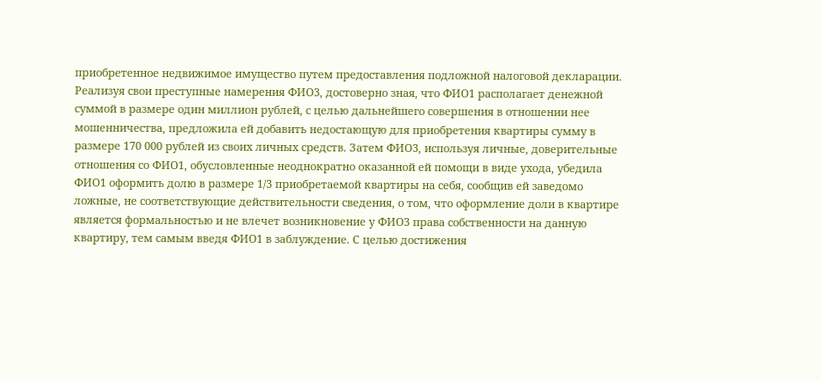приобретенное недвижимое имущество путем предоставления подложной налоговой декларации. Реализуя свои преступные намерения ФИО3, достоверно зная, что ФИО1 располагает денежной суммой в размере один миллион рублей, с целью дальнейшего совершения в отношении нее мошенничества, предложила ей добавить недостающую для приобретения квартиры сумму в размере 170 000 рублей из своих личных средств. Затем ФИО3, используя личные, доверительные отношения со ФИО1, обусловленные неоднократно оказанной ей помощи в виде ухода, убедила ФИО1 оформить долю в размере 1/3 приобретаемой квартиры на себя, сообщив ей заведомо ложные, не соответствующие действительности сведения, о том, что оформление доли в квартире является формальностью и не влечет возникновение у ФИО3 права собственности на данную квартиру, тем самым введя ФИО1 в заблуждение. С целью достижения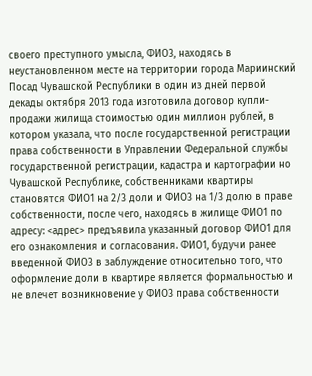своего преступного умысла, ФИО3, находясь в неустановленном месте на территории города Мариинский Посад Чувашской Республики в один из дней первой декады октября 2013 года изготовила договор купли-продажи жилища стоимостью один миллион рублей, в котором указала, что после государственной регистрации права собственности в Управлении Федеральной службы государственной регистрации, кадастра и картографии но Чувашской Республике, собственниками квартиры становятся ФИО1 на 2/3 доли и ФИО3 на 1/3 долю в праве собственности, после чего, находясь в жилище ФИО1 по адресу: <адрес> предъявила указанный договор ФИО1 для его ознакомления и согласования. ФИО1, будучи ранее введенной ФИО3 в заблуждение относительно того, что оформление доли в квартире является формальностью и не влечет возникновение у ФИО3 права собственности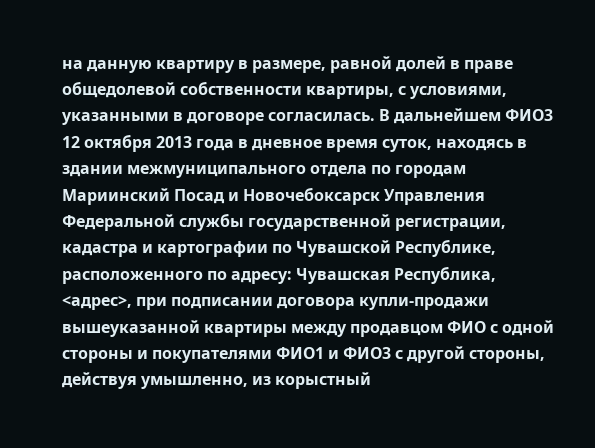на данную квартиру в размере, равной долей в праве общедолевой собственности квартиры, с условиями, указанными в договоре согласилась. В дальнейшем ФИО3 12 октября 2013 года в дневное время суток, находясь в здании межмуниципального отдела по городам Мариинский Посад и Новочебоксарск Управления Федеральной службы государственной регистрации, кадастра и картографии по Чувашской Республике, расположенного по адресу: Чувашская Республика, <адрес>, при подписании договора купли-продажи вышеуказанной квартиры между продавцом ФИО с одной стороны и покупателями ФИО1 и ФИО3 с другой стороны, действуя умышленно, из корыстный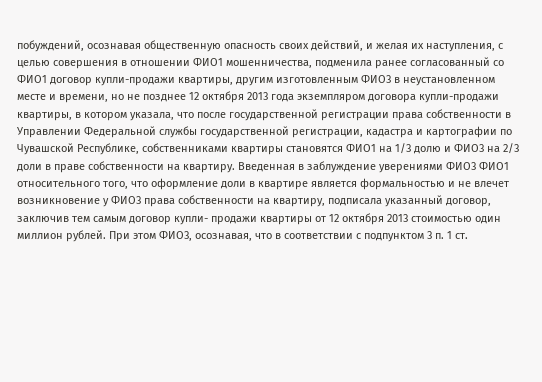побуждений, осознавая общественную опасность своих действий, и желая их наступления, с целью совершения в отношении ФИО1 мошенничества, подменила ранее согласованный со ФИО1 договор купли-продажи квартиры, другим изготовленным ФИО3 в неустановленном месте и времени, но не позднее 12 октября 2013 года экземпляром договора купли-продажи квартиры, в котором указала, что после государственной регистрации права собственности в Управлении Федеральной службы государственной регистрации, кадастра и картографии по Чувашской Республике, собственниками квартиры становятся ФИО1 на 1/3 долю и ФИО3 на 2/3 доли в праве собственности на квартиру. Введенная в заблуждение уверениями ФИО3 ФИО1 относительного того, что оформление доли в квартире является формальностью и не влечет возникновение у ФИО3 права собственности на квартиру, подписала указанный договор, заключив тем самым договор купли- продажи квартиры от 12 октября 2013 стоимостью один миллион рублей. При этом ФИО3, осознавая, что в соответствии с подпунктом 3 п. 1 ст.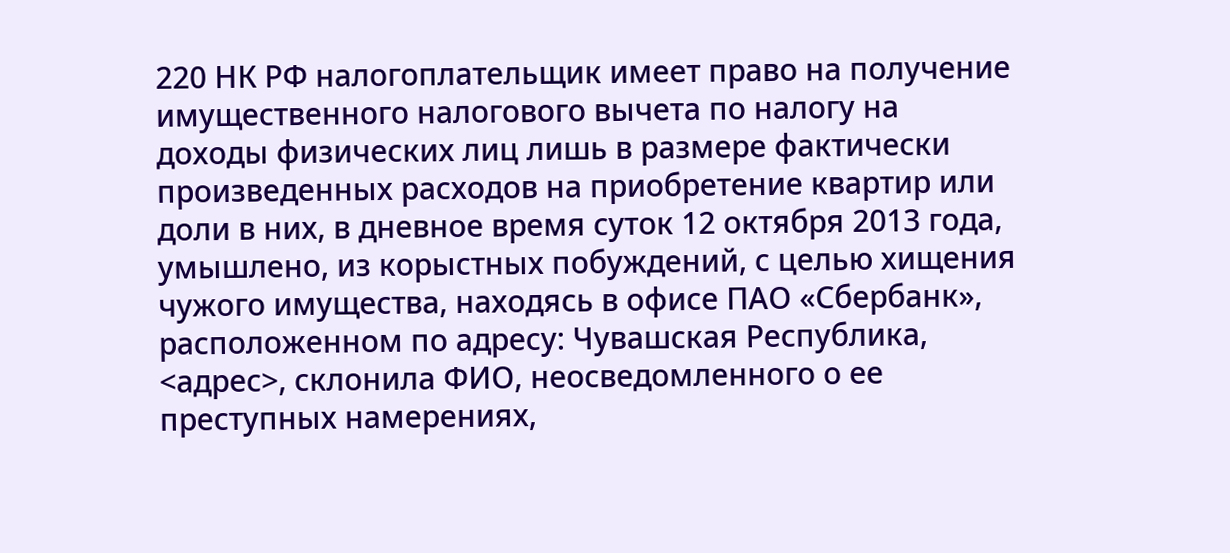220 НК РФ налогоплательщик имеет право на получение имущественного налогового вычета по налогу на доходы физических лиц лишь в размере фактически произведенных расходов на приобретение квартир или доли в них, в дневное время суток 12 октября 2013 года, умышлено, из корыстных побуждений, с целью хищения чужого имущества, находясь в офисе ПАО «Сбербанк», расположенном по адресу: Чувашская Республика, <адрес>, склонила ФИО, неосведомленного о ее преступных намерениях,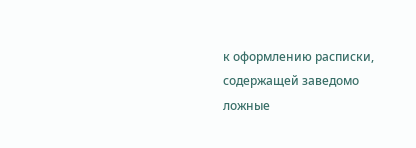к оформлению расписки, содержащей заведомо ложные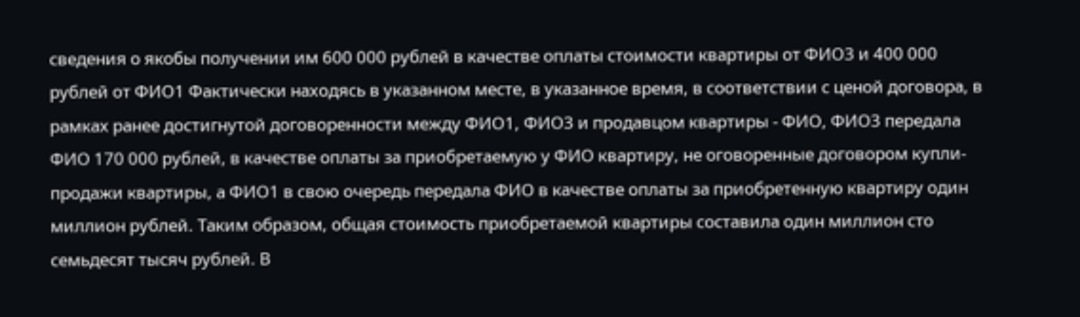сведения о якобы получении им 600 000 рублей в качестве оплаты стоимости квартиры от ФИО3 и 400 000 рублей от ФИО1 Фактически находясь в указанном месте, в указанное время, в соответствии с ценой договора, в рамках ранее достигнутой договоренности между ФИО1, ФИО3 и продавцом квартиры - ФИО, ФИО3 передала ФИО 170 000 рублей, в качестве оплаты за приобретаемую у ФИО квартиру, не оговоренные договором купли-продажи квартиры, а ФИО1 в свою очередь передала ФИО в качестве оплаты за приобретенную квартиру один миллион рублей. Таким образом, общая стоимость приобретаемой квартиры составила один миллион сто семьдесят тысяч рублей. В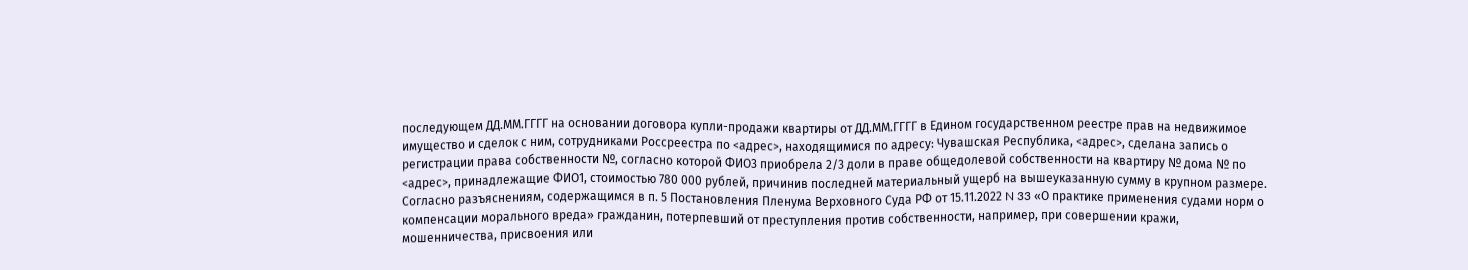последующем ДД.ММ.ГГГГ на основании договора купли-продажи квартиры от ДД.ММ.ГГГГ в Едином государственном реестре прав на недвижимое имущество и сделок с ним, сотрудниками Россреестра по <адрес>, находящимися по адресу: Чувашская Республика, <адрес>, сделана запись о регистрации права собственности №, согласно которой ФИО3 приобрела 2/3 доли в праве общедолевой собственности на квартиру № дома № по <адрес>, принадлежащие ФИО1, стоимостью 780 000 рублей, причинив последней материальный ущерб на вышеуказанную сумму в крупном размере.
Согласно разъяснениям, содержащимся в п. 5 Постановления Пленума Верховного Суда РФ от 15.11.2022 N 33 «О практике применения судами норм о компенсации морального вреда» гражданин, потерпевший от преступления против собственности, например, при совершении кражи, мошенничества, присвоения или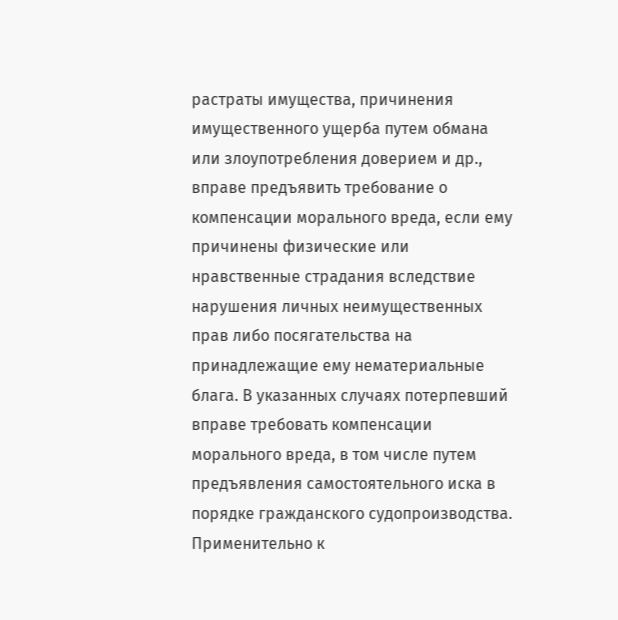растраты имущества, причинения имущественного ущерба путем обмана или злоупотребления доверием и др., вправе предъявить требование о компенсации морального вреда, если ему причинены физические или нравственные страдания вследствие нарушения личных неимущественных прав либо посягательства на принадлежащие ему нематериальные блага. В указанных случаях потерпевший вправе требовать компенсации морального вреда, в том числе путем предъявления самостоятельного иска в порядке гражданского судопроизводства.
Применительно к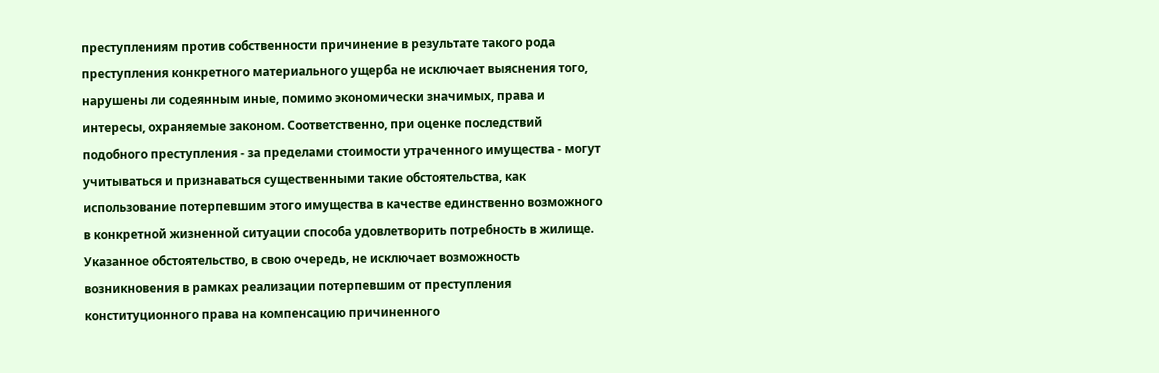преступлениям против собственности причинение в результате такого рода преступления конкретного материального ущерба не исключает выяснения того, нарушены ли содеянным иные, помимо экономически значимых, права и интересы, охраняемые законом. Соответственно, при оценке последствий подобного преступления - за пределами стоимости утраченного имущества - могут учитываться и признаваться существенными такие обстоятельства, как использование потерпевшим этого имущества в качестве единственно возможного в конкретной жизненной ситуации способа удовлетворить потребность в жилище.
Указанное обстоятельство, в свою очередь, не исключает возможность возникновения в рамках реализации потерпевшим от преступления конституционного права на компенсацию причиненного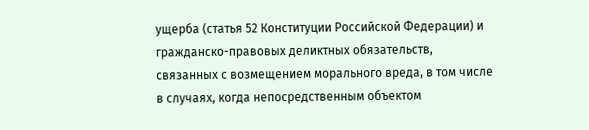ущерба (статья 52 Конституции Российской Федерации) и гражданско-правовых деликтных обязательств, связанных с возмещением морального вреда, в том числе в случаях, когда непосредственным объектом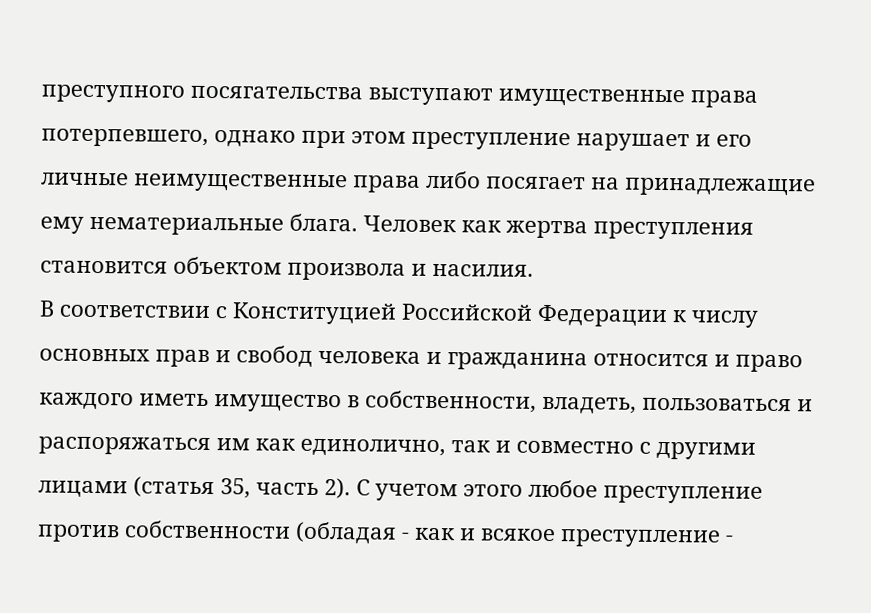преступного посягательства выступают имущественные права потерпевшего, однако при этом преступление нарушает и его личные неимущественные права либо посягает на принадлежащие ему нематериальные блага. Человек как жертва преступления становится объектом произвола и насилия.
В соответствии с Конституцией Российской Федерации к числу основных прав и свобод человека и гражданина относится и право каждого иметь имущество в собственности, владеть, пользоваться и распоряжаться им как единолично, так и совместно с другими лицами (статья 35, часть 2). С учетом этого любое преступление против собственности (обладая - как и всякое преступление -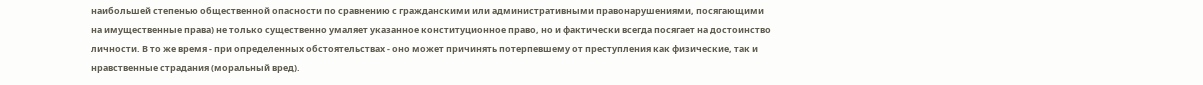наибольшей степенью общественной опасности по сравнению с гражданскими или административными правонарушениями, посягающими на имущественные права) не только существенно умаляет указанное конституционное право, но и фактически всегда посягает на достоинство личности. В то же время - при определенных обстоятельствах - оно может причинять потерпевшему от преступления как физические, так и нравственные страдания (моральный вред).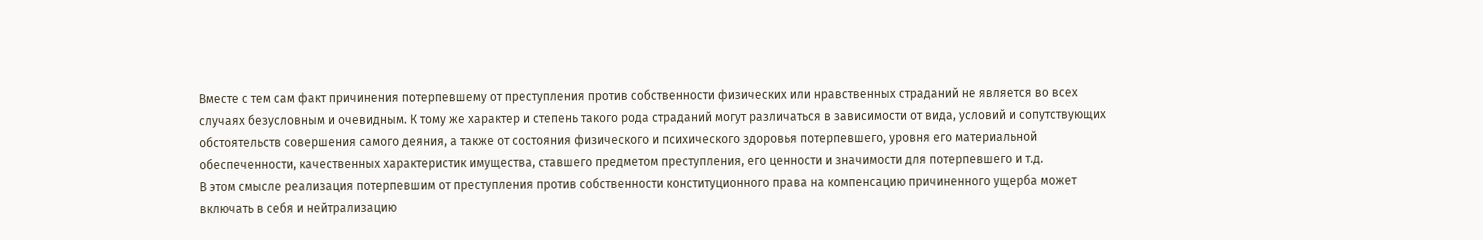Вместе с тем сам факт причинения потерпевшему от преступления против собственности физических или нравственных страданий не является во всех случаях безусловным и очевидным. К тому же характер и степень такого рода страданий могут различаться в зависимости от вида, условий и сопутствующих обстоятельств совершения самого деяния, а также от состояния физического и психического здоровья потерпевшего, уровня его материальной обеспеченности, качественных характеристик имущества, ставшего предметом преступления, его ценности и значимости для потерпевшего и т.д.
В этом смысле реализация потерпевшим от преступления против собственности конституционного права на компенсацию причиненного ущерба может включать в себя и нейтрализацию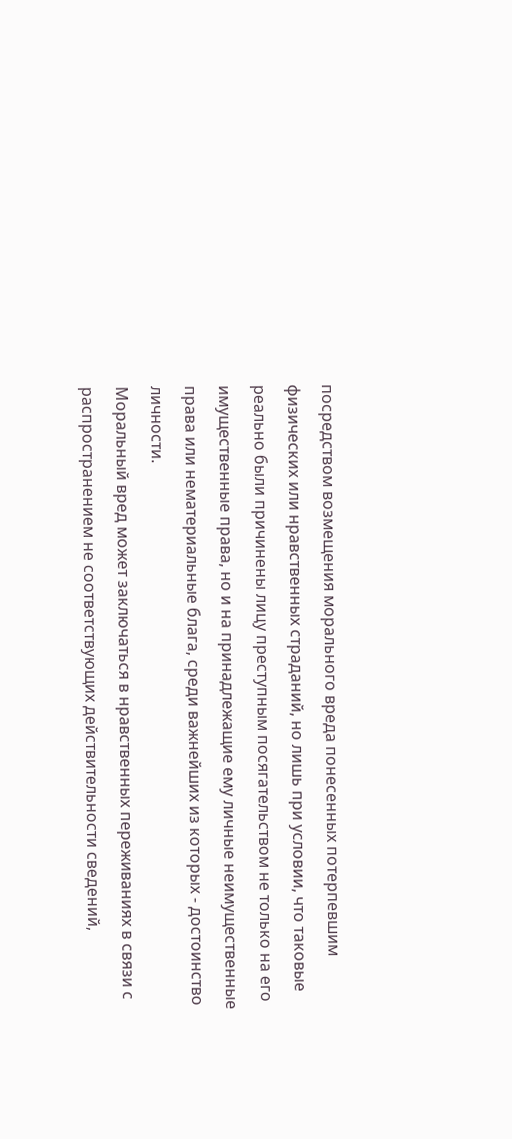посредством возмещения морального вреда понесенных потерпевшим физических или нравственных страданий, но лишь при условии, что таковые реально были причинены лицу преступным посягательством не только на его имущественные права, но и на принадлежащие ему личные неимущественные права или нематериальные блага, среди важнейших из которых - достоинство личности.
Моральный вред может заключаться в нравственных переживаниях в связи с распространением не соответствующих действительности сведений,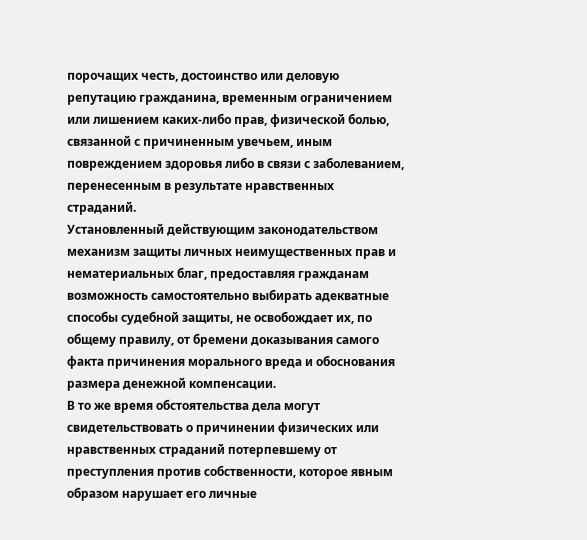порочащих честь, достоинство или деловую репутацию гражданина, временным ограничением или лишением каких-либо прав, физической болью, связанной с причиненным увечьем, иным повреждением здоровья либо в связи с заболеванием, перенесенным в результате нравственных страданий.
Установленный действующим законодательством механизм защиты личных неимущественных прав и нематериальных благ, предоставляя гражданам возможность самостоятельно выбирать адекватные способы судебной защиты, не освобождает их, по общему правилу, от бремени доказывания самого факта причинения морального вреда и обоснования размера денежной компенсации.
В то же время обстоятельства дела могут свидетельствовать о причинении физических или нравственных страданий потерпевшему от преступления против собственности, которое явным образом нарушает его личные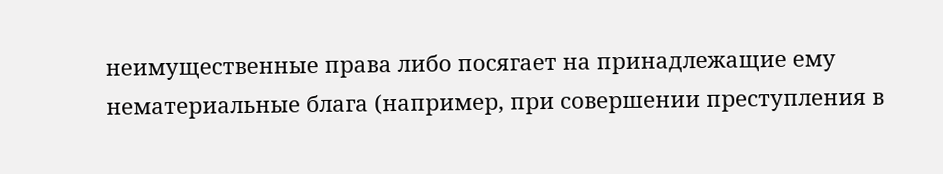неимущественные права либо посягает на принадлежащие ему нематериальные блага (например, при совершении преступления в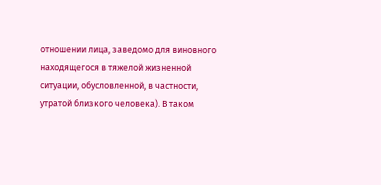отношении лица, заведомо для виновного находящегося в тяжелой жизненной ситуации, обусловленной, в частности, утратой близкого человека). В таком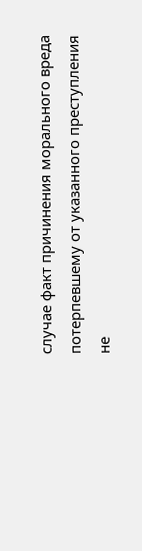случае факт причинения морального вреда потерпевшему от указанного преступления не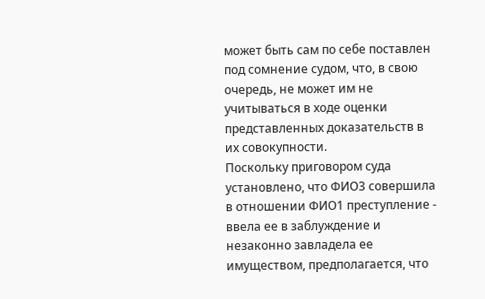может быть сам по себе поставлен под сомнение судом, что, в свою очередь, не может им не учитываться в ходе оценки представленных доказательств в их совокупности.
Поскольку приговором суда установлено, что ФИО3 совершила в отношении ФИО1 преступление - ввела ее в заблуждение и незаконно завладела ее имуществом, предполагается, что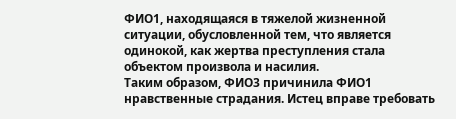ФИО1, находящаяся в тяжелой жизненной ситуации, обусловленной тем, что является одинокой, как жертва преступления стала объектом произвола и насилия.
Таким образом, ФИО3 причинила ФИО1 нравственные страдания. Истец вправе требовать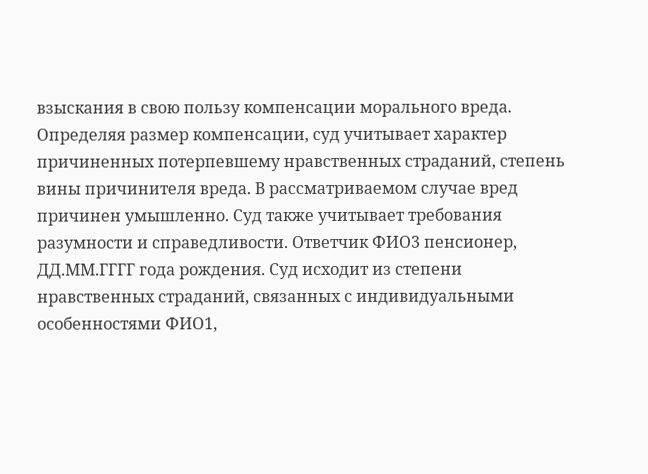взыскания в свою пользу компенсации морального вреда.
Определяя размер компенсации, суд учитывает характер причиненных потерпевшему нравственных страданий, степень вины причинителя вреда. В рассматриваемом случае вред причинен умышленно. Суд также учитывает требования разумности и справедливости. Ответчик ФИО3 пенсионер, ДД.ММ.ГГГГ года рождения. Суд исходит из степени нравственных страданий, связанных с индивидуальными особенностями ФИО1,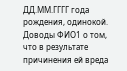ДД.ММ.ГГГГ года рождения, одинокой.
Доводы ФИО1 о том, что в результате причинения ей вреда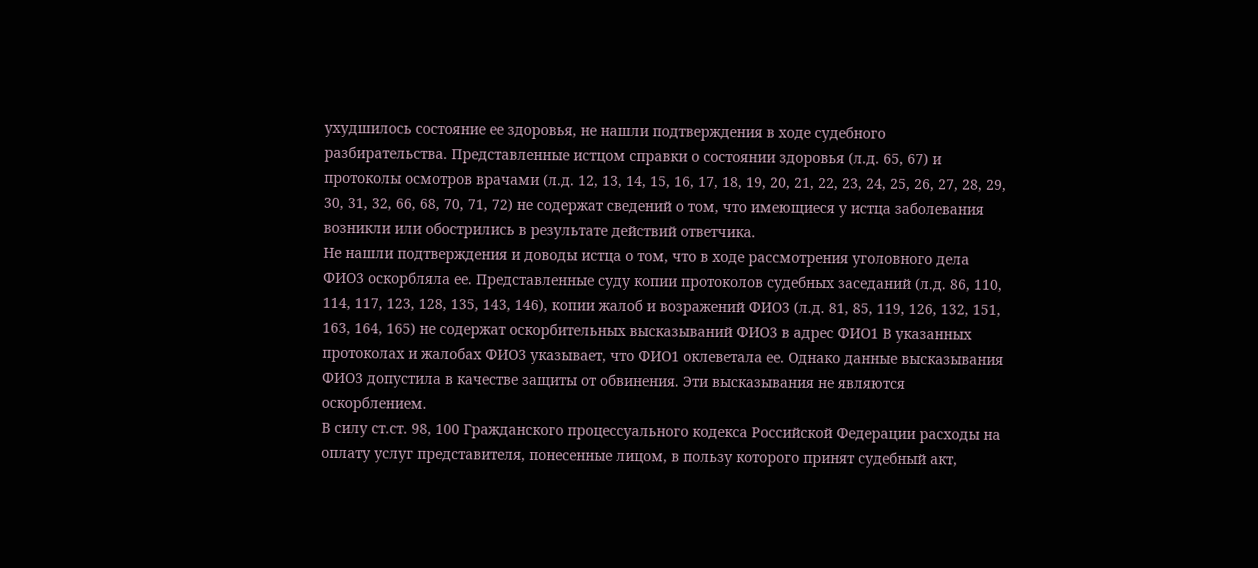ухудшилось состояние ее здоровья, не нашли подтверждения в ходе судебного разбирательства. Представленные истцом справки о состоянии здоровья (л.д. 65, 67) и протоколы осмотров врачами (л.д. 12, 13, 14, 15, 16, 17, 18, 19, 20, 21, 22, 23, 24, 25, 26, 27, 28, 29, 30, 31, 32, 66, 68, 70, 71, 72) не содержат сведений о том, что имеющиеся у истца заболевания возникли или обострились в результате действий ответчика.
Не нашли подтверждения и доводы истца о том, что в ходе рассмотрения уголовного дела ФИО3 оскорбляла ее. Представленные суду копии протоколов судебных заседаний (л.д. 86, 110, 114, 117, 123, 128, 135, 143, 146), копии жалоб и возражений ФИО3 (л.д. 81, 85, 119, 126, 132, 151, 163, 164, 165) не содержат оскорбительных высказываний ФИО3 в адрес ФИО1 В указанных протоколах и жалобах ФИО3 указывает, что ФИО1 оклеветала ее. Однако данные высказывания ФИО3 допустила в качестве защиты от обвинения. Эти высказывания не являются оскорблением.
В силу ст.ст. 98, 100 Гражданского процессуального кодекса Российской Федерации расходы на оплату услуг представителя, понесенные лицом, в пользу которого принят судебный акт,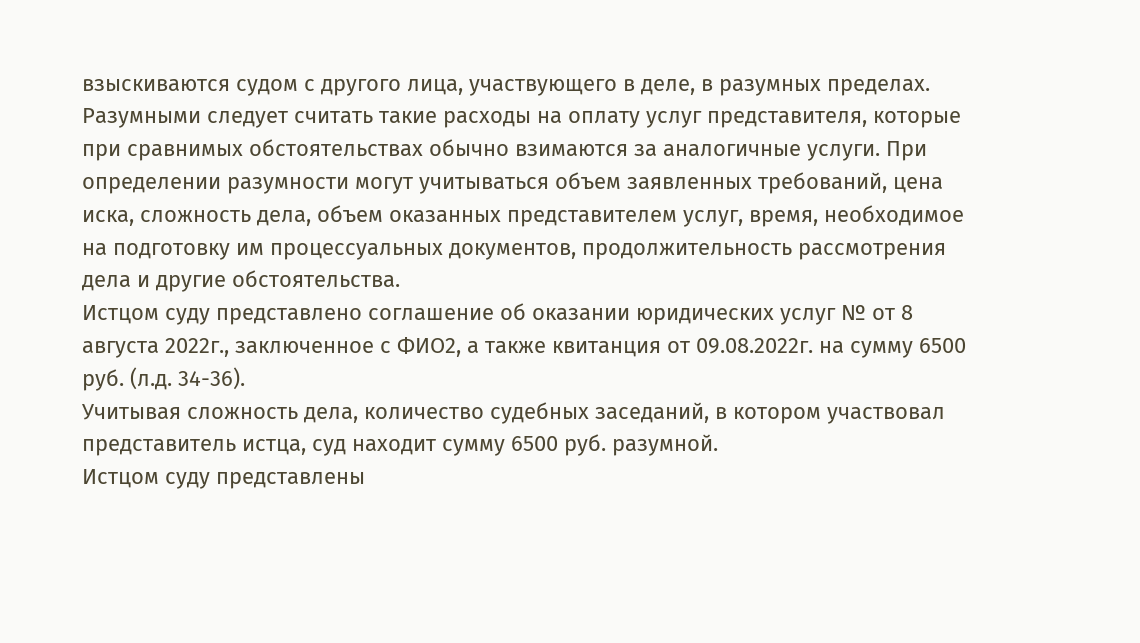взыскиваются судом с другого лица, участвующего в деле, в разумных пределах. Разумными следует считать такие расходы на оплату услуг представителя, которые при сравнимых обстоятельствах обычно взимаются за аналогичные услуги. При определении разумности могут учитываться объем заявленных требований, цена иска, сложность дела, объем оказанных представителем услуг, время, необходимое на подготовку им процессуальных документов, продолжительность рассмотрения дела и другие обстоятельства.
Истцом суду представлено соглашение об оказании юридических услуг № от 8 августа 2022г., заключенное с ФИО2, а также квитанция от 09.08.2022г. на сумму 6500 руб. (л.д. 34-36).
Учитывая сложность дела, количество судебных заседаний, в котором участвовал представитель истца, суд находит сумму 6500 руб. разумной.
Истцом суду представлены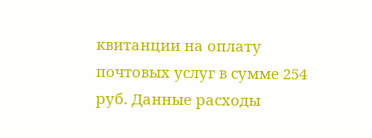квитанции на оплату почтовых услуг в сумме 254 руб. Данные расходы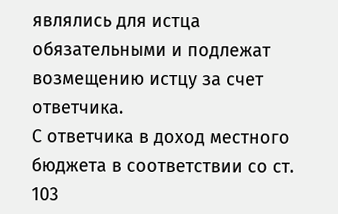являлись для истца обязательными и подлежат возмещению истцу за счет ответчика.
С ответчика в доход местного бюджета в соответствии со ст. 103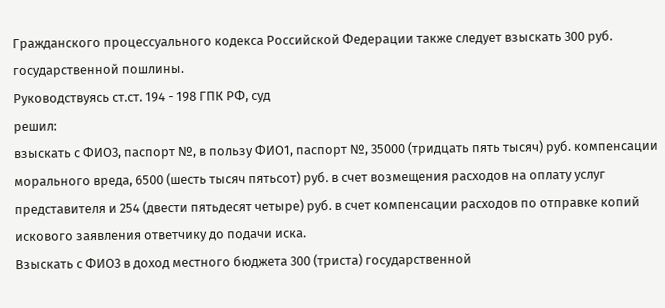Гражданского процессуального кодекса Российской Федерации также следует взыскать 300 руб. государственной пошлины.
Руководствуясь ст.ст. 194 - 198 ГПК РФ, суд
решил:
взыскать с ФИО3, паспорт №, в пользу ФИО1, паспорт №, 35000 (тридцать пять тысяч) руб. компенсации морального вреда, 6500 (шесть тысяч пятьсот) руб. в счет возмещения расходов на оплату услуг представителя и 254 (двести пятьдесят четыре) руб. в счет компенсации расходов по отправке копий искового заявления ответчику до подачи иска.
Взыскать с ФИО3 в доход местного бюджета 300 (триста) государственной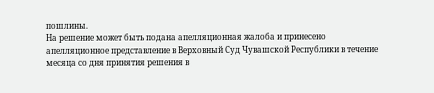пошлины.
На решение может быть подана апелляционная жалоба и принесено апелляционное представление в Верховный Суд Чувашской Республики в течение месяца со дня принятия решения в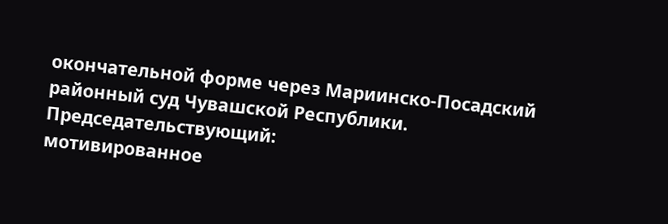окончательной форме через Мариинско-Посадский районный суд Чувашской Республики.
Председательствующий:
мотивированное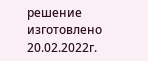решение изготовлено 20.02.2022г.